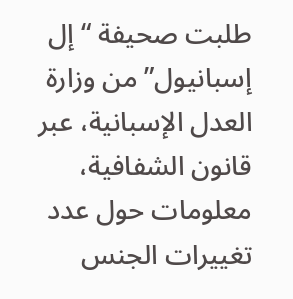طلبت صحيفة “إل إسبانيول” من وزارة العدل الإسبانية، عبر قانون الشفافية، معلومات حول عدد تغييرات الجنس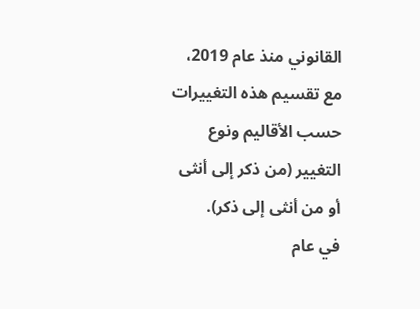القانوني منذ عام 2019، مع تقسيم هذه التغييرات حسب الأقاليم ونوع التغيير (من ذكر إلى أنثى أو من أنثى إلى ذكر).
في عام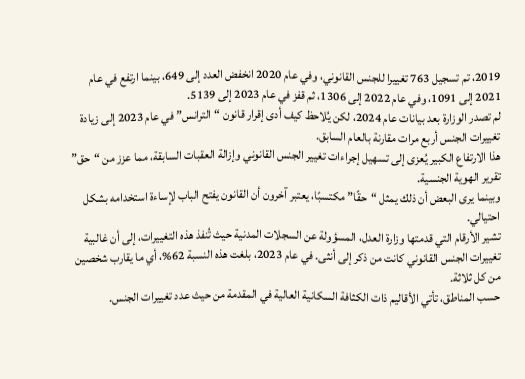2019، تم تسجيل 763 تغييرا للجنس القانوني، وفي عام 2020 انخفض العدد إلى 649، بينما ارتفع في عام 2021 إلى 1091، وفي عام 2022 إلى 1306، ثم قفز في عام 2023 إلى 5139.
لم تصدر الوزارة بعد بيانات عام 2024، لكن يُلاحظ كيف أدى إقرار قانون “الترانس” في عام 2023 إلى زيادة تغييرات الجنس أربع مرات مقارنة بالعام السابق.
هذا الارتفاع الكبير يُعزى إلى تسهيل إجراءات تغيير الجنس القانوني وإزالة العقبات السابقة، مما عزز من “حق” تقرير الهوية الجنسية.
وبينما يرى البعض أن ذلك يمثل “حقًا” مكتسبًا، يعتبر آخرون أن القانون يفتح الباب لإساءة استخدامه بشكل احتيالي.
تشير الأرقام التي قدمتها وزارة العدل، المسؤولة عن السجلات المدنية حيث تُنفذ هذه التغييرات، إلى أن غالبية تغييرات الجنس القانوني كانت من ذكر إلى أنثى. في عام 2023، بلغت هذه النسبة 62%، أي ما يقارب شخصين من كل ثلاثة.
حسب المناطق، تأتي الأقاليم ذات الكثافة السكانية العالية في المقدمة من حيث عدد تغييرات الجنس.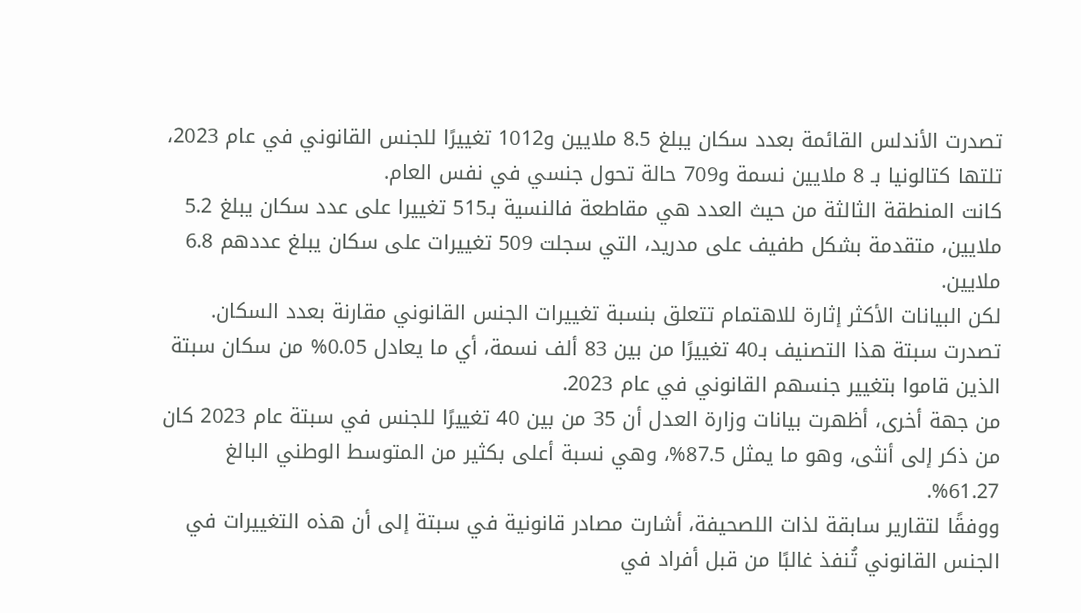تصدرت الأندلس القائمة بعدد سكان يبلغ 8.5 ملايين و1012 تغييرًا للجنس القانوني في عام 2023، تلتها كتالونيا بـ 8 ملايين نسمة و709 حالة تحول جنسي في نفس العام.
كانت المنطقة الثالثة من حيث العدد هي مقاطعة فالنسية بـ515 تغييرا على عدد سكان يبلغ 5.2 ملايين، متقدمة بشكل طفيف على مدريد، التي سجلت 509 تغييرات على سكان يبلغ عددهم 6.8 ملايين.
لكن البيانات الأكثر إثارة للاهتمام تتعلق بنسبة تغييرات الجنس القانوني مقارنة بعدد السكان. تصدرت سبتة هذا التصنيف بـ40 تغييرًا من بين 83 ألف نسمة، أي ما يعادل 0.05% من سكان سبتة الذين قاموا بتغيير جنسهم القانوني في عام 2023.
من جهة أخرى، أظهرت بيانات وزارة العدل أن 35 من بين 40 تغييرًا للجنس في سبتة عام 2023 كان من ذكر إلى أنثى، وهو ما يمثل 87.5%، وهي نسبة أعلى بكثير من المتوسط الوطني البالغ 61.27%.
ووفقًا لتقارير سابقة لذات اللصحيفة، أشارت مصادر قانونية في سبتة إلى أن هذه التغييرات في الجنس القانوني تُنفذ غالبًا من قبل أفراد في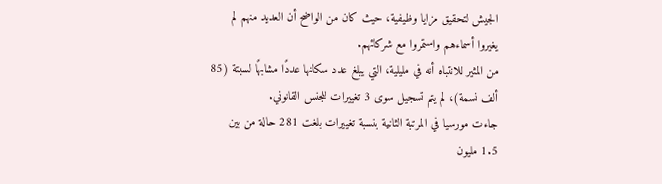الجيش لتحقيق مزايا وظيفية، حيث كان من الواضح أن العديد منهم لم يغيروا أسماءهم واستمروا مع شركائهم.
من المثير للانتباه أنه في مليلية، التي يبلغ عدد سكانها عددًا مشابهًا لسبتة (85 ألف نسمة)، لم يتم تسجيل سوى 3 تغييرات للجنس القانوني.
جاءت مورسيا في المرتبة الثانية بنسبة تغييرات بلغت 281 حالة من بين 1.5 مليون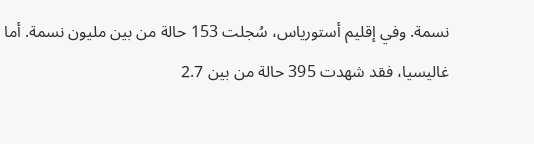نسمة. وفي إقليم أستورياس، سُجلت 153 حالة من بين مليون نسمة. أما غاليسيا، فقد شهدت 395 حالة من بين 2.7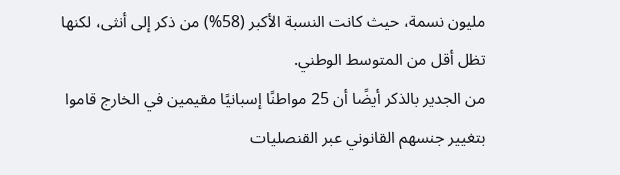مليون نسمة، حيث كانت النسبة الأكبر (58%) من ذكر إلى أنثى، لكنها تظل أقل من المتوسط الوطني.
من الجدير بالذكر أيضًا أن 25 مواطنًا إسبانيًا مقيمين في الخارج قاموا بتغيير جنسهم القانوني عبر القنصليات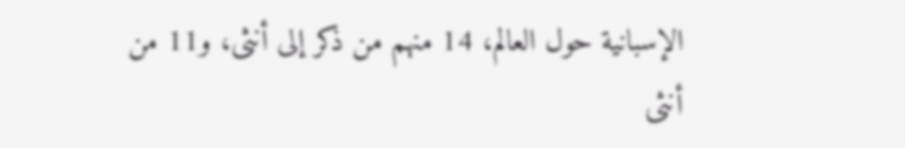الإسبانية حول العالم، 14 منهم من ذكر إلى أنثى، و11 من أنثى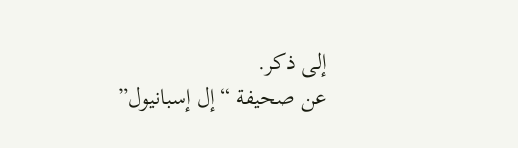إلى ذكر.
عن صحيفة “إل إسبانيول”